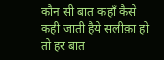कौन सी बात कहाँ कैसे कही जाती हैये सलीक़ा हो तो हर बात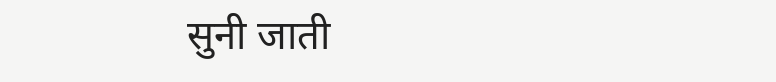सुनी जाती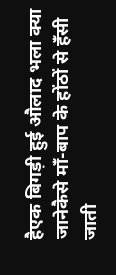हैएक बिगड़ी हुई औलाद भला क्या जानेकैसे माँ-बाप के होंठों से हँसी जाती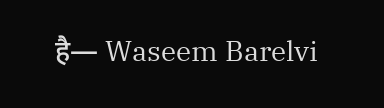है— Waseem Barelvi